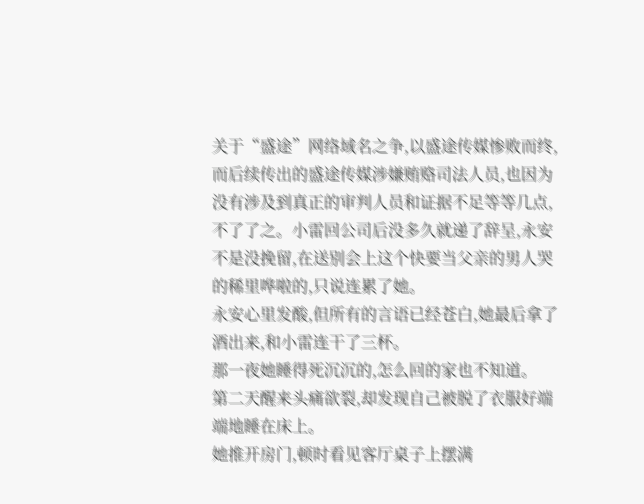关于“盛途”网络域名之争,以盛途传媒惨败而终,而后续传出的盛途传媒涉嫌贿赂司法人员,也因为没有涉及到真正的审判人员和证据不足等等几点,不了了之。小雷回公司后没多久就递了辞呈,永安不是没挽留,在送别会上这个快要当父亲的男人哭的稀里哗啦的,只说连累了她。
永安心里发酸,但所有的言语已经苍白,她最后拿了酒出来,和小雷连干了三杯。
那一夜她睡得死沉沉的,怎么回的家也不知道。
第二天醒来头痛欲裂,却发现自己被脱了衣服好端端地睡在床上。
她推开房门,顿时看见客厅桌子上摆满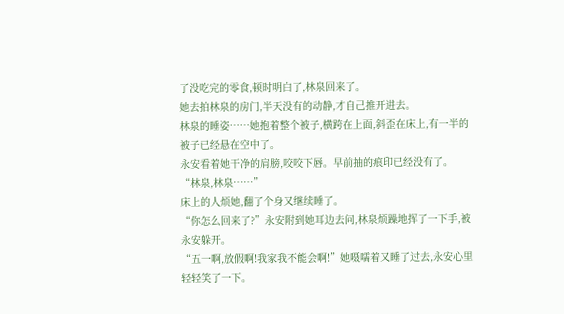了没吃完的零食,顿时明白了,林泉回来了。
她去拍林泉的房门,半天没有的动静,才自己推开进去。
林泉的睡姿……她抱着整个被子,横跨在上面,斜歪在床上,有一半的被子已经悬在空中了。
永安看着她干净的肩膀,咬咬下唇。早前抽的痕印已经没有了。
“林泉,林泉……”
床上的人烦她,翻了个身又继续睡了。
“你怎么回来了?”永安附到她耳边去问,林泉烦躁地挥了一下手,被永安躲开。
“五一啊,放假啊!我家我不能会啊!”她嗫嚅着又睡了过去,永安心里轻轻笑了一下。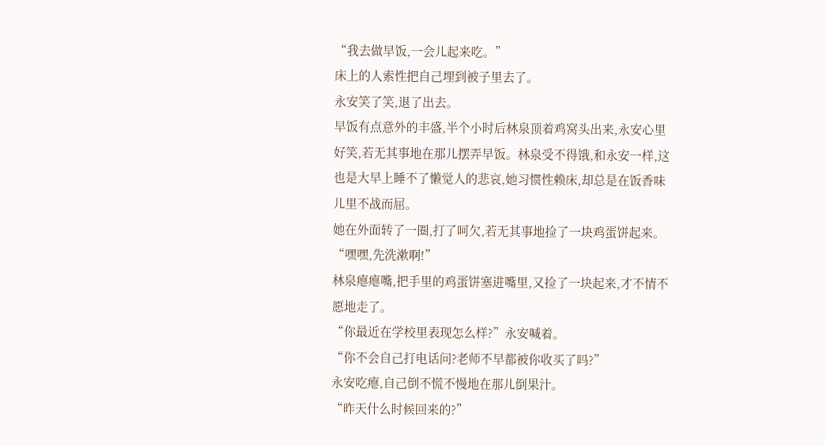“我去做早饭,一会儿起来吃。”
床上的人索性把自己埋到被子里去了。
永安笑了笑,退了出去。
早饭有点意外的丰盛,半个小时后林泉顶着鸡窝头出来,永安心里好笑,若无其事地在那儿摆弄早饭。林泉受不得饿,和永安一样,这也是大早上睡不了懒觉人的悲哀,她习惯性赖床,却总是在饭香味儿里不战而屈。
她在外面转了一圈,打了呵欠,若无其事地捡了一块鸡蛋饼起来。
“嘿嘿,先洗漱啊!”
林泉瘪瘪嘴,把手里的鸡蛋饼塞进嘴里,又捡了一块起来,才不情不愿地走了。
“你最近在学校里表现怎么样?”永安喊着。
“你不会自己打电话问?老师不早都被你收买了吗?”
永安吃瘪,自己倒不慌不慢地在那儿倒果汁。
“昨天什么时候回来的?”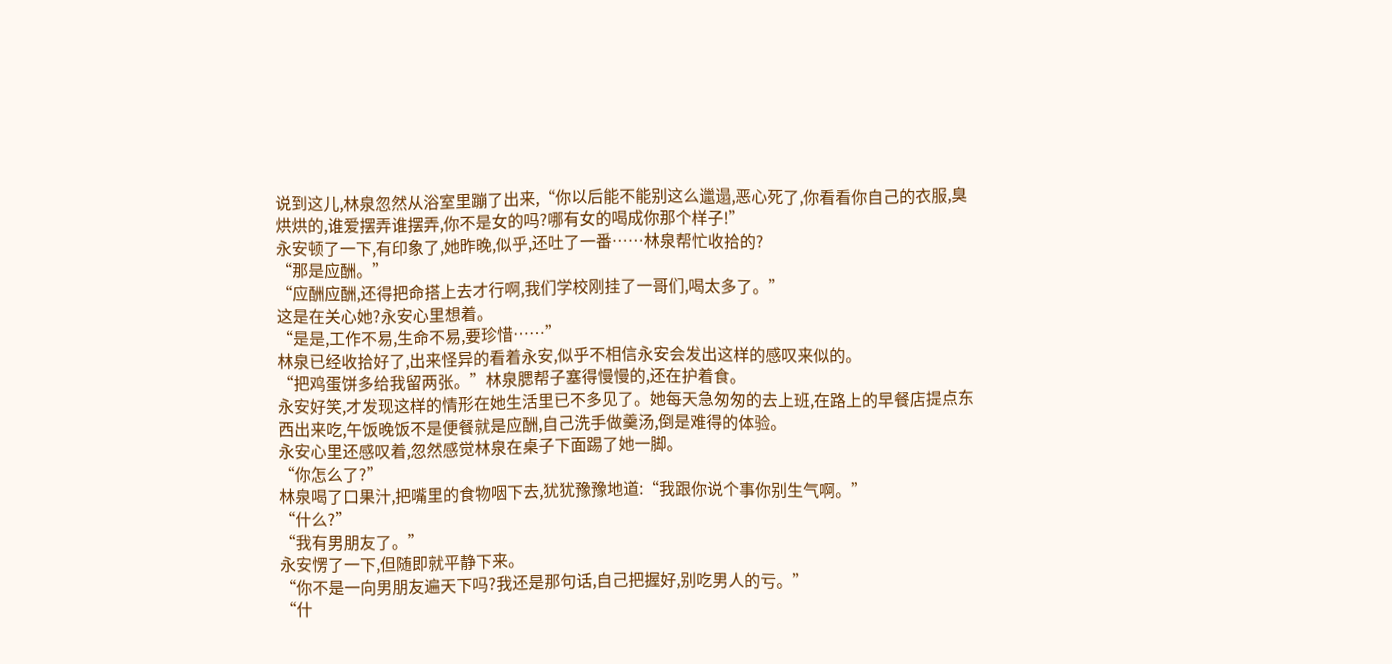说到这儿,林泉忽然从浴室里蹦了出来,“你以后能不能别这么邋遢,恶心死了,你看看你自己的衣服,臭烘烘的,谁爱摆弄谁摆弄,你不是女的吗?哪有女的喝成你那个样子!”
永安顿了一下,有印象了,她昨晚,似乎,还吐了一番……林泉帮忙收拾的?
“那是应酬。”
“应酬应酬,还得把命搭上去才行啊,我们学校刚挂了一哥们,喝太多了。”
这是在关心她?永安心里想着。
“是是,工作不易,生命不易,要珍惜……”
林泉已经收拾好了,出来怪异的看着永安,似乎不相信永安会发出这样的感叹来似的。
“把鸡蛋饼多给我留两张。”林泉腮帮子塞得慢慢的,还在护着食。
永安好笑,才发现这样的情形在她生活里已不多见了。她每天急匆匆的去上班,在路上的早餐店提点东西出来吃,午饭晚饭不是便餐就是应酬,自己洗手做羹汤,倒是难得的体验。
永安心里还感叹着,忽然感觉林泉在桌子下面踢了她一脚。
“你怎么了?”
林泉喝了口果汁,把嘴里的食物咽下去,犹犹豫豫地道:“我跟你说个事你别生气啊。”
“什么?”
“我有男朋友了。”
永安愣了一下,但随即就平静下来。
“你不是一向男朋友遍天下吗?我还是那句话,自己把握好,别吃男人的亏。”
“什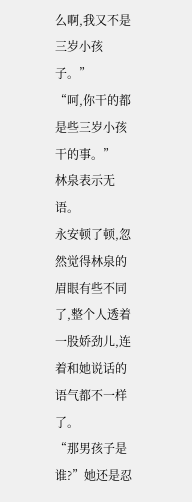么啊,我又不是三岁小孩子。”
“呵,你干的都是些三岁小孩干的事。”
林泉表示无语。
永安顿了顿,忽然觉得林泉的眉眼有些不同了,整个人透着一股娇劲儿,连着和她说话的语气都不一样了。
“那男孩子是谁?”她还是忍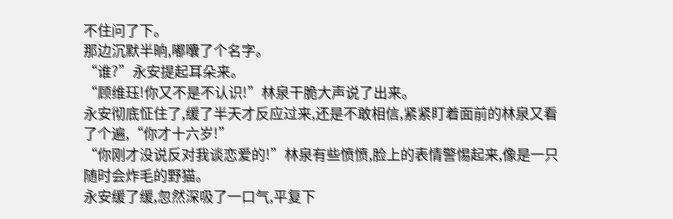不住问了下。
那边沉默半晌,嘟囔了个名字。
“谁?”永安提起耳朵来。
“顾维珏!你又不是不认识!”林泉干脆大声说了出来。
永安彻底怔住了,缓了半天才反应过来,还是不敢相信,紧紧盯着面前的林泉又看了个遍,“你才十六岁!”
“你刚才没说反对我谈恋爱的!”林泉有些愤愤,脸上的表情警惕起来,像是一只随时会炸毛的野猫。
永安缓了缓,忽然深吸了一口气,平复下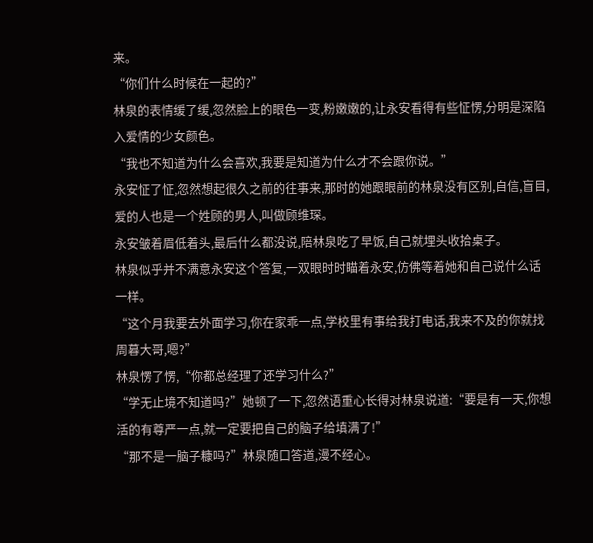来。
“你们什么时候在一起的?”
林泉的表情缓了缓,忽然脸上的眼色一变,粉嫩嫩的,让永安看得有些怔愣,分明是深陷入爱情的少女颜色。
“我也不知道为什么会喜欢,我要是知道为什么才不会跟你说。”
永安怔了怔,忽然想起很久之前的往事来,那时的她跟眼前的林泉没有区别,自信,盲目,爱的人也是一个姓顾的男人,叫做顾维琛。
永安皱着眉低着头,最后什么都没说,陪林泉吃了早饭,自己就埋头收拾桌子。
林泉似乎并不满意永安这个答复,一双眼时时瞄着永安,仿佛等着她和自己说什么话一样。
“这个月我要去外面学习,你在家乖一点,学校里有事给我打电话,我来不及的你就找周暮大哥,嗯?”
林泉愣了愣,“你都总经理了还学习什么?”
“学无止境不知道吗?”她顿了一下,忽然语重心长得对林泉说道:“要是有一天,你想活的有尊严一点,就一定要把自己的脑子给填满了!”
“那不是一脑子糠吗?”林泉随口答道,漫不经心。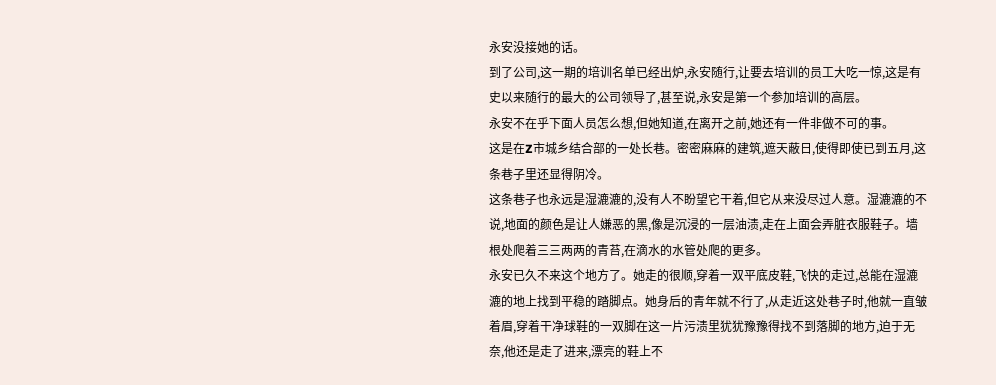永安没接她的话。
到了公司,这一期的培训名单已经出炉,永安随行,让要去培训的员工大吃一惊,这是有史以来随行的最大的公司领导了,甚至说,永安是第一个参加培训的高层。
永安不在乎下面人员怎么想,但她知道,在离开之前,她还有一件非做不可的事。
这是在Z市城乡结合部的一处长巷。密密麻麻的建筑,遮天蔽日,使得即使已到五月,这条巷子里还显得阴冷。
这条巷子也永远是湿漉漉的,没有人不盼望它干着,但它从来没尽过人意。湿漉漉的不说,地面的颜色是让人嫌恶的黑,像是沉浸的一层油渍,走在上面会弄脏衣服鞋子。墙根处爬着三三两两的青苔,在滴水的水管处爬的更多。
永安已久不来这个地方了。她走的很顺,穿着一双平底皮鞋,飞快的走过,总能在湿漉漉的地上找到平稳的踏脚点。她身后的青年就不行了,从走近这处巷子时,他就一直皱着眉,穿着干净球鞋的一双脚在这一片污渍里犹犹豫豫得找不到落脚的地方,迫于无奈,他还是走了进来,漂亮的鞋上不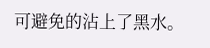可避免的沾上了黑水。